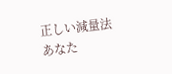正しい減量法
あなた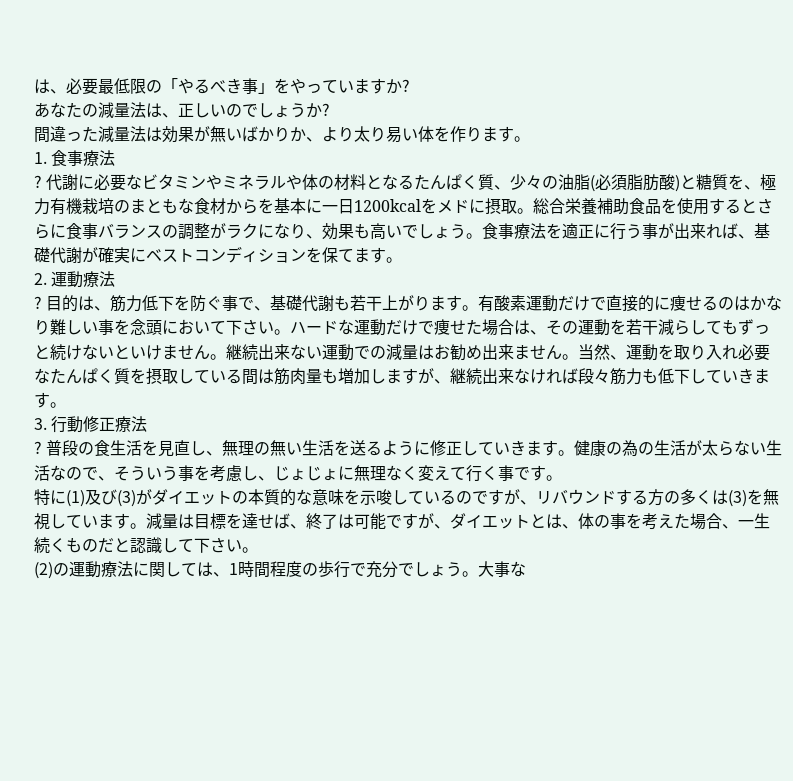は、必要最低限の「やるべき事」をやっていますか?
あなたの減量法は、正しいのでしょうか?
間違った減量法は効果が無いばかりか、より太り易い体を作ります。
1. 食事療法
? 代謝に必要なビタミンやミネラルや体の材料となるたんぱく質、少々の油脂(必須脂肪酸)と糖質を、極力有機栽培のまともな食材からを基本に一日1200kcalをメドに摂取。総合栄養補助食品を使用するとさらに食事バランスの調整がラクになり、効果も高いでしょう。食事療法を適正に行う事が出来れば、基礎代謝が確実にベストコンディションを保てます。
2. 運動療法
? 目的は、筋力低下を防ぐ事で、基礎代謝も若干上がります。有酸素運動だけで直接的に痩せるのはかなり難しい事を念頭において下さい。ハードな運動だけで痩せた場合は、その運動を若干減らしてもずっと続けないといけません。継続出来ない運動での減量はお勧め出来ません。当然、運動を取り入れ必要なたんぱく質を摂取している間は筋肉量も増加しますが、継続出来なければ段々筋力も低下していきます。
3. 行動修正療法
? 普段の食生活を見直し、無理の無い生活を送るように修正していきます。健康の為の生活が太らない生活なので、そういう事を考慮し、じょじょに無理なく変えて行く事です。
特に(1)及び(3)がダイエットの本質的な意味を示唆しているのですが、リバウンドする方の多くは(3)を無視しています。減量は目標を達せば、終了は可能ですが、ダイエットとは、体の事を考えた場合、一生続くものだと認識して下さい。
(2)の運動療法に関しては、1時間程度の歩行で充分でしょう。大事な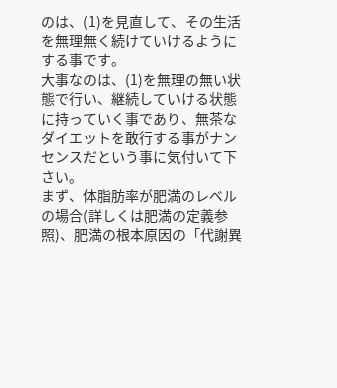のは、(1)を見直して、その生活を無理無く続けていけるようにする事です。
大事なのは、(1)を無理の無い状態で行い、継続していける状態に持っていく事であり、無茶なダイエットを敢行する事がナンセンスだという事に気付いて下さい。
まず、体脂肪率が肥満のレベルの場合(詳しくは肥満の定義参照)、肥満の根本原因の「代謝異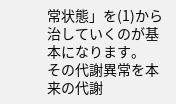常状態」を(1)から治していくのが基本になります。
その代謝異常を本来の代謝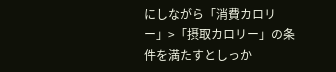にしながら「消費カロリー」>「摂取カロリー」の条件を満たすとしっか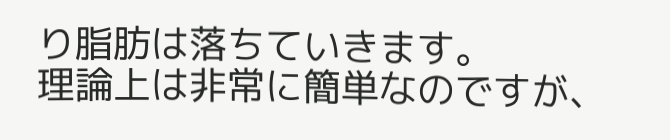り脂肪は落ちていきます。
理論上は非常に簡単なのですが、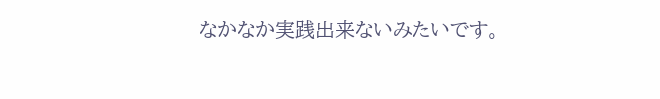なかなか実践出来ないみたいです。